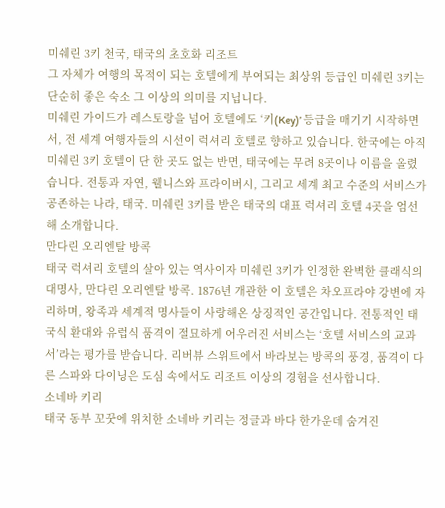미쉐린 3키 천국, 태국의 초호화 리조트
그 자체가 여행의 목적이 되는 호텔에게 부여되는 최상위 등급인 미쉐린 3키는 단순히 좋은 숙소 그 이상의 의미를 지닙니다.
미쉐린 가이드가 레스토랑을 넘어 호텔에도 ‘키(Key)’ 등급을 매기기 시작하면서, 전 세계 여행자들의 시선이 럭셔리 호텔로 향하고 있습니다. 한국에는 아직 미쉐린 3키 호텔이 단 한 곳도 없는 반면, 태국에는 무려 8곳이나 이름을 올렸습니다. 전통과 자연, 웰니스와 프라이버시, 그리고 세계 최고 수준의 서비스가 공존하는 나라, 태국. 미쉐린 3키를 받은 태국의 대표 럭셔리 호텔 4곳을 엄선해 소개합니다.
만다린 오리엔탈 방콕
태국 럭셔리 호텔의 살아 있는 역사이자 미쉐린 3키가 인정한 완벽한 클래식의 대명사, 만다린 오리엔탈 방콕. 1876년 개관한 이 호텔은 차오프라야 강변에 자리하며, 왕족과 세계적 명사들이 사랑해온 상징적인 공간입니다. 전통적인 태국식 환대와 유럽식 품격이 절묘하게 어우러진 서비스는 ‘호텔 서비스의 교과서’라는 평가를 받습니다. 리버뷰 스위트에서 바라보는 방콕의 풍경, 품격이 다른 스파와 다이닝은 도심 속에서도 리조트 이상의 경험을 선사합니다.
소네바 키리
태국 동부 꼬꿋에 위치한 소네바 키리는 정글과 바다 한가운데 숨겨진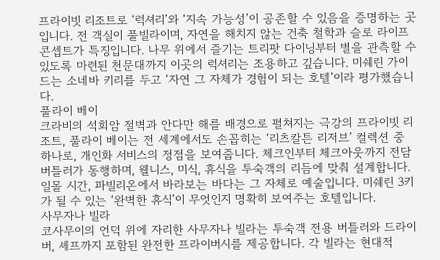프라이빗 리조트로 ‘럭셔리’와 ‘지속 가능성’이 공존할 수 있음을 증명하는 곳입니다. 전 객실이 풀빌라이며, 자연을 해치지 않는 건축 철학과 슬로 라이프 콘셉트가 특징입니다. 나무 위에서 즐기는 트리팟 다이닝부터 별을 관측할 수 있도록 마련된 천문대까지 이곳의 럭셔리는 조용하고 깊습니다. 미쉐린 가이드는 소네바 키리를 두고 ‘자연 그 자체가 경험이 되는 호텔’이라 평가했습니다.
풀라이 베이
크라비의 석회암 절벽과 안다만 해를 배경으로 펼쳐지는 극강의 프라이빗 리조트, 풀라이 베이는 전 세계에서도 손꼽히는 ‘리츠칼튼 리저브’ 컬렉션 중 하나로, 개인화 서비스의 정점을 보여줍니다. 체크인부터 체크아웃까지 전담 버틀러가 동행하며, 웰니스, 미식, 휴식을 투숙객의 리듬에 맞춰 설계합니다. 일몰 시간, 파빌리온에서 바라보는 바다는 그 자체로 예술입니다. 미쉐린 3키가 될 수 있는 ‘완벽한 휴식’이 무엇인지 명확히 보여주는 호텔입니다.
사무자나 빌라
코사무이의 언덕 위에 자리한 사무자나 빌라는 투숙객 전용 버틀러와 드라이버, 셰프까지 포함된 완전한 프라이버시를 제공합니다. 각 빌라는 현대적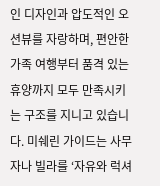인 디자인과 압도적인 오션뷰를 자랑하며, 편안한 가족 여행부터 품격 있는 휴양까지 모두 만족시키는 구조를 지니고 있습니다. 미쉐린 가이드는 사무자나 빌라를 ‘자유와 럭셔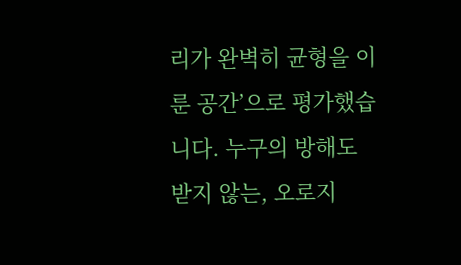리가 완벽히 균형을 이룬 공간’으로 평가했습니다. 누구의 방해도 받지 않는, 오로지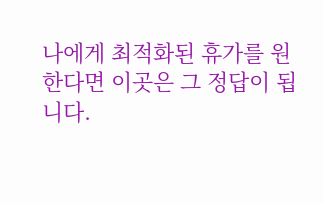나에게 최적화된 휴가를 원한다면 이곳은 그 정답이 됩니다.